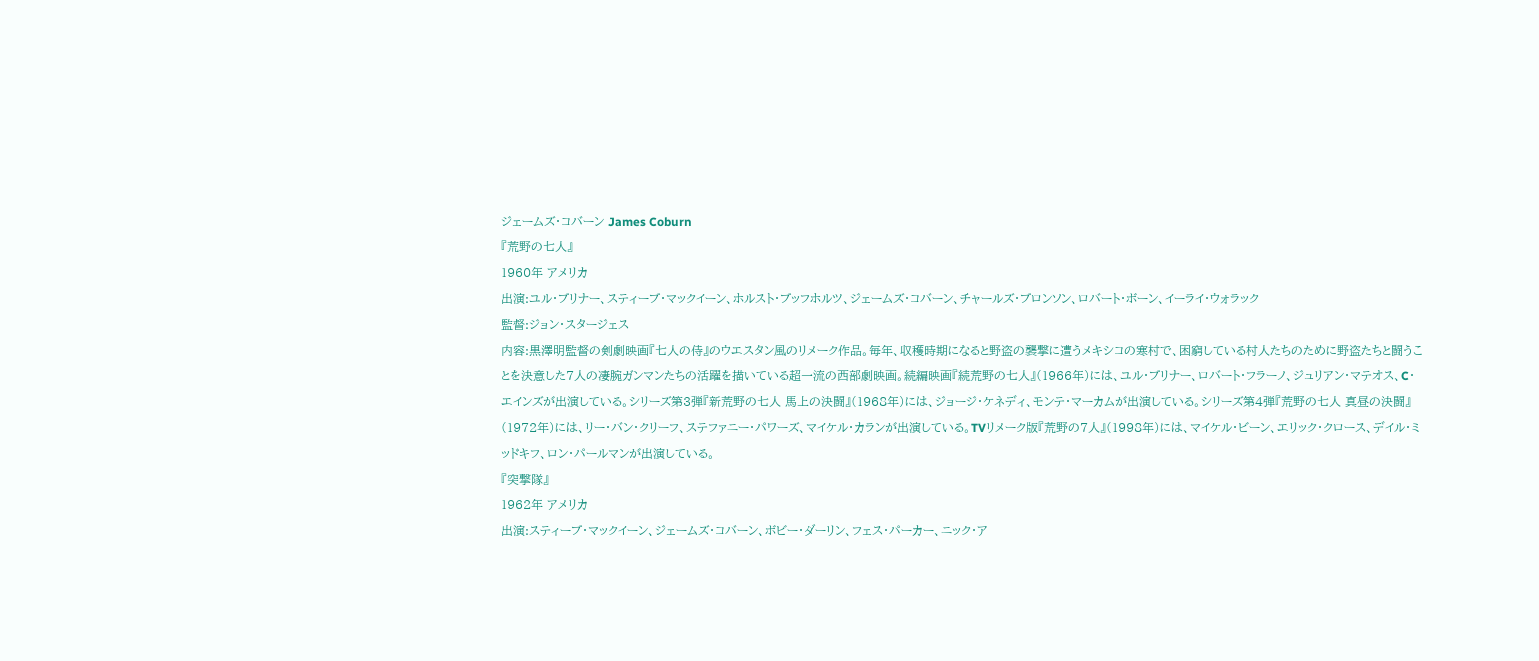ジェームズ・コバーン James Coburn
『荒野の七人』
1960年 アメリカ
出演:ユル・ブリナー、スティーブ・マックイーン、ホルスト・ブッフホルツ、ジェームズ・コバーン、チャールズ・ブロンソン、ロバート・ボーン、イーライ・ウォラック
監督:ジョン・スタージェス
内容:黒澤明監督の剣劇映画『七人の侍』のウエスタン風のリメーク作品。毎年、収穫時期になると野盗の襲撃に遭うメキシコの寒村で、困窮している村人たちのために野盗たちと闘うことを決意した7人の凄腕ガンマンたちの活躍を描いている超一流の西部劇映画。続編映画『続荒野の七人』(1966年)には、ユル・ブリナー、ロバート・フラーノ、ジュリアン・マテオス、C・エインズが出演している。シリーズ第3弾『新荒野の七人 馬上の決闘』(1968年)には、ジョージ・ケネディ、モンテ・マーカムが出演している。シリーズ第4弾『荒野の七人 真昼の決闘』(1972年)には、リー・バン・クリーフ、ステファニー・パワーズ、マイケル・カランが出演している。TVリメーク版『荒野の7人』(1998年)には、マイケル・ビーン、エリック・クロース、デイル・ミッドキフ、ロン・パールマンが出演している。
『突撃隊』
1962年 アメリカ
出演:スティーブ・マックイーン、ジェームズ・コバーン、ボビー・ダーリン、フェス・パーカー、ニック・ア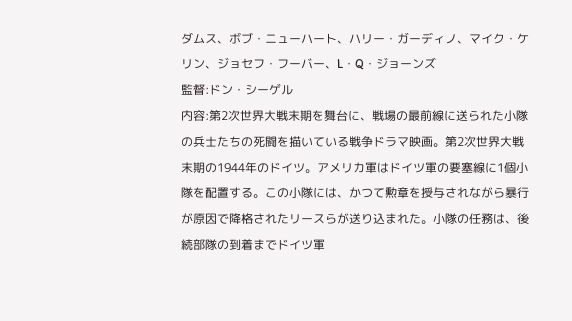ダムス、ボブ・ニューハート、ハリー・ガーディノ、マイク・ケリン、ジョセフ・フーバー、L・Q・ジョーンズ
監督:ドン・シーゲル
内容:第2次世界大戦末期を舞台に、戦場の最前線に送られた小隊の兵士たちの死闘を描いている戦争ドラマ映画。第2次世界大戦末期の1944年のドイツ。アメリカ軍はドイツ軍の要塞線に1個小隊を配置する。この小隊には、かつて勲章を授与されながら暴行が原因で降格されたリースらが送り込まれた。小隊の任務は、後続部隊の到着までドイツ軍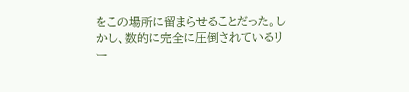をこの場所に留まらせることだった。しかし、数的に完全に圧倒されているリー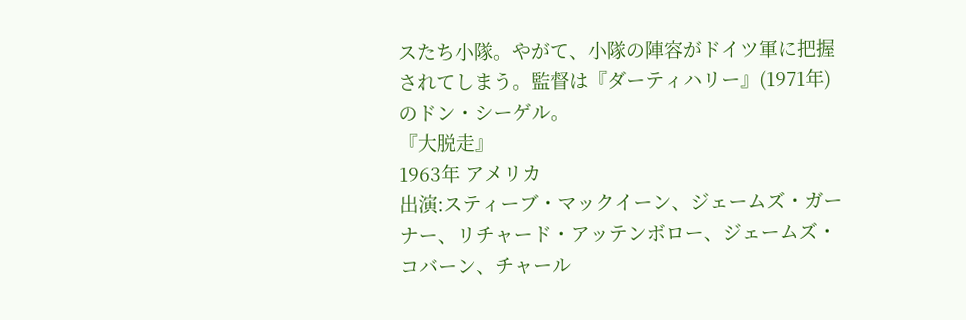スたち小隊。やがて、小隊の陣容がドイツ軍に把握されてしまう。監督は『ダーティハリー』(1971年)のドン・シーゲル。
『大脱走』
1963年 アメリカ
出演:スティーブ・マックイーン、ジェームズ・ガーナー、リチャード・アッテンボロー、ジェームズ・コバーン、チャール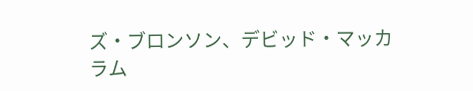ズ・ブロンソン、デビッド・マッカラム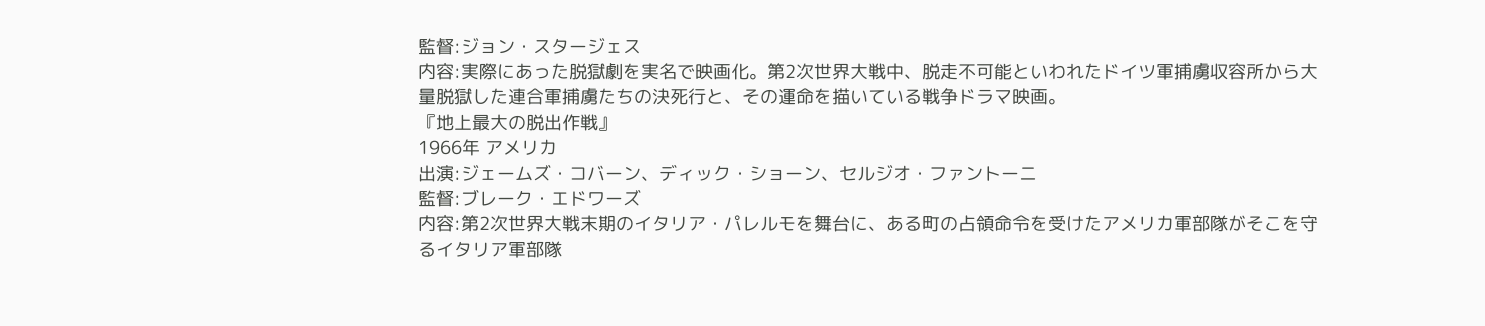監督:ジョン・スタージェス
内容:実際にあった脱獄劇を実名で映画化。第2次世界大戦中、脱走不可能といわれたドイツ軍捕虜収容所から大量脱獄した連合軍捕虜たちの決死行と、その運命を描いている戦争ドラマ映画。
『地上最大の脱出作戦』
1966年 アメリカ
出演:ジェームズ・コバーン、ディック・ショーン、セルジオ・ファントーニ
監督:ブレーク・エドワーズ
内容:第2次世界大戦末期のイタリア・パレルモを舞台に、ある町の占領命令を受けたアメリカ軍部隊がそこを守るイタリア軍部隊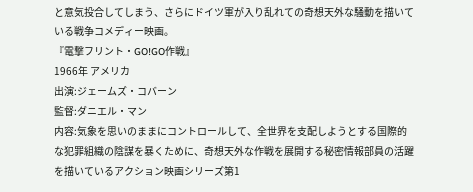と意気投合してしまう、さらにドイツ軍が入り乱れての奇想天外な騒動を描いている戦争コメディー映画。
『電撃フリント・GO!GO作戦』
1966年 アメリカ
出演:ジェームズ・コバーン
監督:ダニエル・マン
内容:気象を思いのままにコントロールして、全世界を支配しようとする国際的な犯罪組織の陰謀を暴くために、奇想天外な作戦を展開する秘密情報部員の活躍を描いているアクション映画シリーズ第1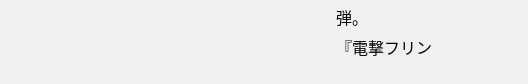弾。
『電撃フリン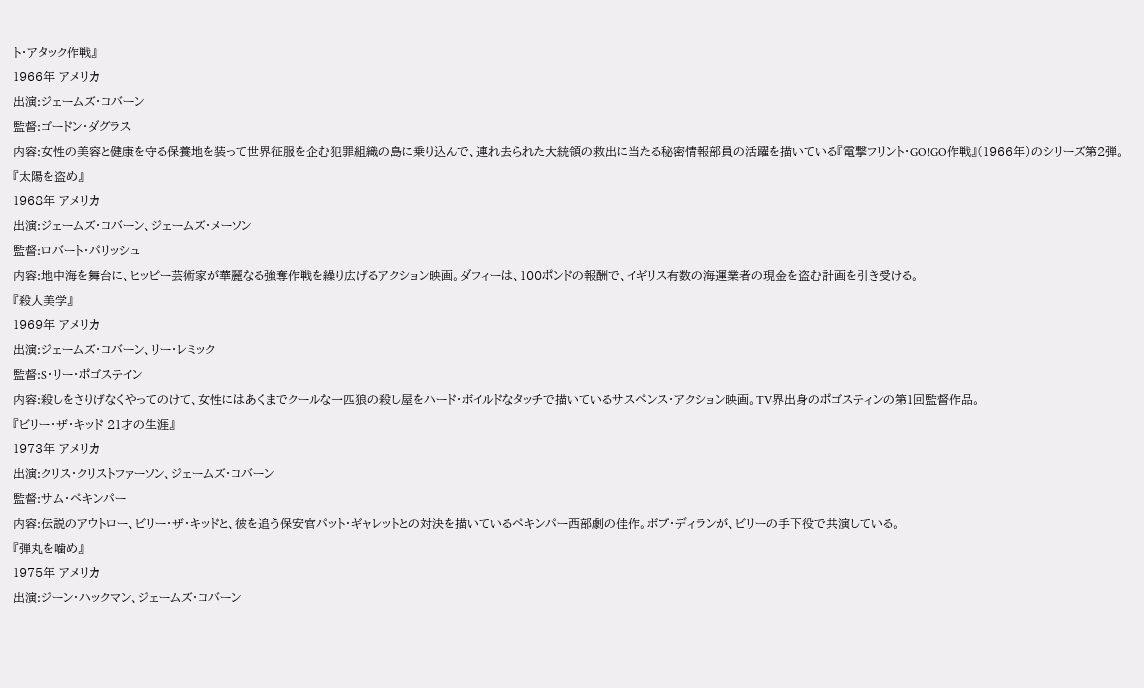ト・アタック作戦』
1966年 アメリカ
出演:ジェームズ・コバーン
監督:ゴードン・ダグラス
内容:女性の美容と健康を守る保養地を装って世界征服を企む犯罪組織の島に乗り込んで、連れ去られた大統領の救出に当たる秘密情報部員の活躍を描いている『電撃フリント・GO!GO作戦』(1966年)のシリーズ第2弾。
『太陽を盗め』
1968年 アメリカ
出演:ジェームズ・コバーン、ジェームズ・メーソン
監督:ロバート・パリッシュ
内容:地中海を舞台に、ヒッピー芸術家が華麗なる強奪作戦を繰り広げるアクション映画。ダフィーは、100ポンドの報酬で、イギリス有数の海運業者の現金を盗む計画を引き受ける。
『殺人美学』
1969年 アメリカ
出演:ジェームズ・コバーン、リー・レミック
監督:S・リー・ポゴステイン
内容:殺しをさりげなくやってのけて、女性にはあくまでクールな一匹狼の殺し屋をハード・ボイルドなタッチで描いているサスペンス・アクション映画。TV界出身のポゴスティンの第1回監督作品。
『ビリー・ザ・キッド 21才の生涯』
1973年 アメリカ
出演:クリス・クリストファーソン、ジェームズ・コバーン
監督:サム・ペキンパー
内容:伝説のアウトロー、ビリー・ザ・キッドと、彼を追う保安官パット・ギャレットとの対決を描いているペキンパー西部劇の佳作。ボブ・ディランが、ビリーの手下役で共演している。
『弾丸を噛め』
1975年 アメリカ
出演:ジーン・ハックマン、ジェームズ・コバーン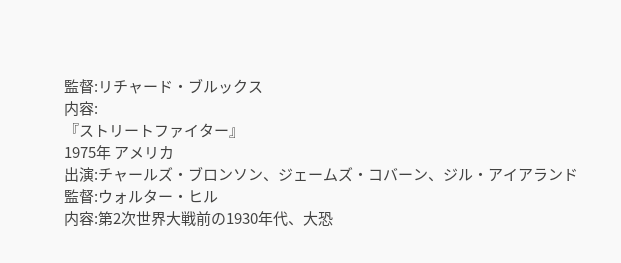監督:リチャード・ブルックス
内容:
『ストリートファイター』
1975年 アメリカ
出演:チャールズ・ブロンソン、ジェームズ・コバーン、ジル・アイアランド
監督:ウォルター・ヒル
内容:第2次世界大戦前の1930年代、大恐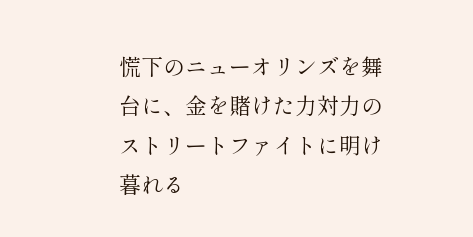慌下のニューオリンズを舞台に、金を賭けた力対力のストリートファイトに明け暮れる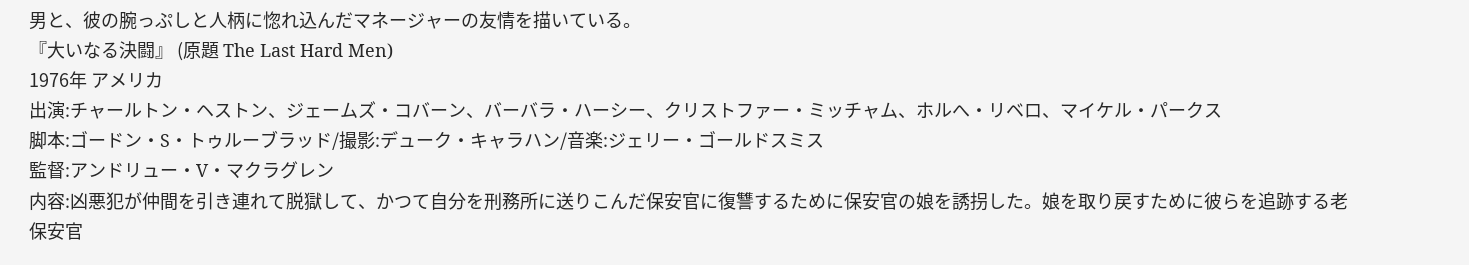男と、彼の腕っぷしと人柄に惚れ込んだマネージャーの友情を描いている。
『大いなる決闘』 (原題 The Last Hard Men)
1976年 アメリカ
出演:チャールトン・ヘストン、ジェームズ・コバーン、バーバラ・ハーシー、クリストファー・ミッチャム、ホルへ・リベロ、マイケル・パークス
脚本:ゴードン・S・トゥルーブラッド/撮影:デューク・キャラハン/音楽:ジェリー・ゴールドスミス
監督:アンドリュー・V・マクラグレン
内容:凶悪犯が仲間を引き連れて脱獄して、かつて自分を刑務所に送りこんだ保安官に復讐するために保安官の娘を誘拐した。娘を取り戻すために彼らを追跡する老保安官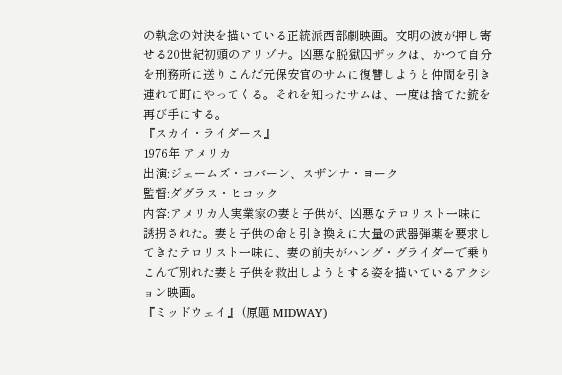の執念の対決を描いている正統派西部劇映画。文明の波が押し寄せる20世紀初頭のアリゾナ。凶悪な脱獄囚ザックは、かつて自分を刑務所に送りこんだ元保安官のサムに復讐しようと仲間を引き連れて町にやってくる。それを知ったサムは、一度は捨てた銃を再び手にする。
『スカイ・ライダース』
1976年 アメリカ
出演:ジェームズ・コバーン、スザンナ・ヨーク
監督:ダグラス・ヒコック
内容:アメリカ人実業家の妻と子供が、凶悪なテロリスト一味に誘拐された。妻と子供の命と引き換えに大量の武器弾薬を要求してきたテロリスト一味に、妻の前夫がハング・グライダーで乗りこんで別れた妻と子供を救出しようとする姿を描いているアクション映画。
『ミッドウェイ』 (原題 MIDWAY)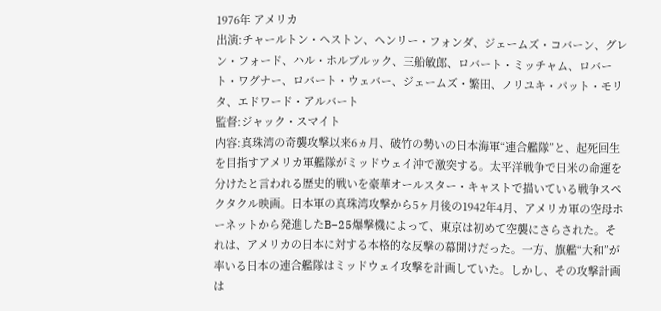1976年 アメリカ
出演:チャールトン・ヘストン、ヘンリー・フォンダ、ジェームズ・コバーン、グレン・フォード、ハル・ホルブルック、三船敏郎、ロバート・ミッチャム、ロバート・ワグナー、ロバート・ウェバー、ジェームズ・繁田、ノリユキ・パット・モリタ、エドワード・アルバート
監督:ジャック・スマイト
内容:真珠湾の奇襲攻撃以来6ヵ月、破竹の勢いの日本海軍“連合艦隊”と、起死回生を目指すアメリカ軍艦隊がミッドウェイ沖で激突する。太平洋戦争で日米の命運を分けたと言われる歴史的戦いを豪華オールスター・キャストで描いている戦争スペクタクル映画。日本軍の真珠湾攻撃から5ヶ月後の1942年4月、アメリカ軍の空母ホーネットから発進したB−25爆撃機によって、東京は初めて空襲にさらされた。それは、アメリカの日本に対する本格的な反撃の幕開けだった。一方、旗艦“大和”が率いる日本の連合艦隊はミッドウェイ攻撃を計画していた。しかし、その攻撃計画は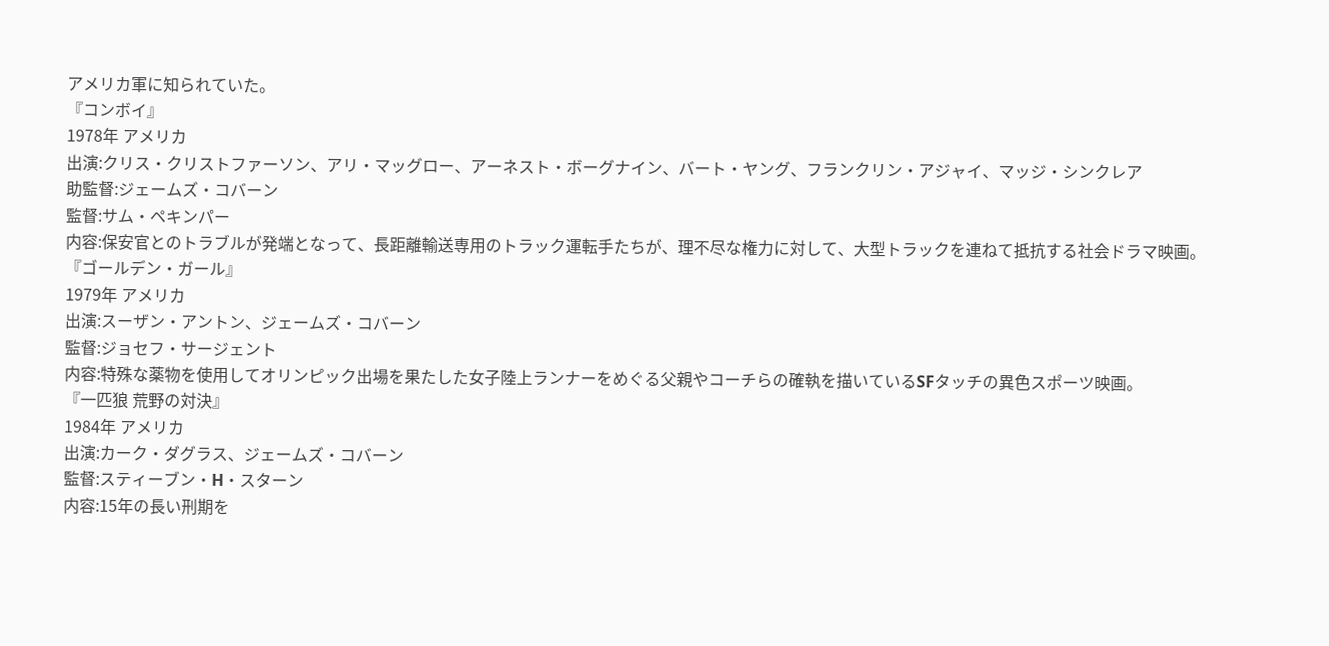アメリカ軍に知られていた。
『コンボイ』
1978年 アメリカ
出演:クリス・クリストファーソン、アリ・マッグロー、アーネスト・ボーグナイン、バート・ヤング、フランクリン・アジャイ、マッジ・シンクレア
助監督:ジェームズ・コバーン
監督:サム・ペキンパー
内容:保安官とのトラブルが発端となって、長距離輸送専用のトラック運転手たちが、理不尽な権力に対して、大型トラックを連ねて抵抗する社会ドラマ映画。
『ゴールデン・ガール』
1979年 アメリカ
出演:スーザン・アントン、ジェームズ・コバーン
監督:ジョセフ・サージェント
内容:特殊な薬物を使用してオリンピック出場を果たした女子陸上ランナーをめぐる父親やコーチらの確執を描いているSFタッチの異色スポーツ映画。
『一匹狼 荒野の対決』
1984年 アメリカ
出演:カーク・ダグラス、ジェームズ・コバーン
監督:スティーブン・H・スターン
内容:15年の長い刑期を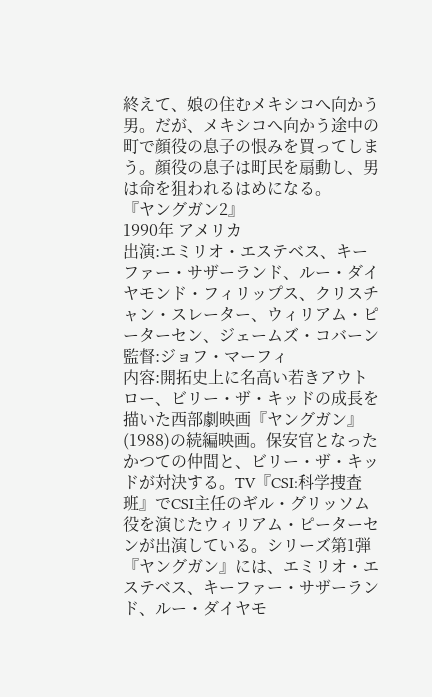終えて、娘の住むメキシコへ向かう男。だが、メキシコへ向かう途中の町で顔役の息子の恨みを買ってしまう。顔役の息子は町民を扇動し、男は命を狙われるはめになる。
『ヤングガン2』
1990年 アメリカ
出演:エミリオ・エステベス、キーファー・サザーランド、ルー・ダイヤモンド・フィリップス、クリスチャン・スレーター、ウィリアム・ピーターセン、ジェームズ・コバーン
監督:ジョフ・マーフィ
内容:開拓史上に名高い若きアウトロー、ビリー・ザ・キッドの成長を描いた西部劇映画『ヤングガン』(1988)の続編映画。保安官となったかつての仲間と、ビリー・ザ・キッドが対決する。TV『CSI:科学捜査班』でCSI主任のギル・グリッソム役を演じたウィリアム・ピーターセンが出演している。シリーズ第1弾『ヤングガン』には、エミリオ・エステベス、キーファー・サザーランド、ルー・ダイヤモ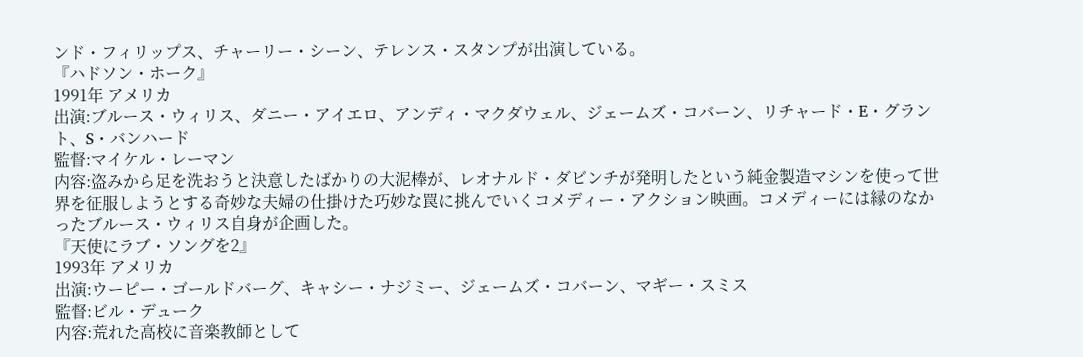ンド・フィリップス、チャーリー・シーン、テレンス・スタンプが出演している。
『ハドソン・ホーク』
1991年 アメリカ
出演:ブルース・ウィリス、ダニー・アイエロ、アンディ・マクダウェル、ジェームズ・コバーン、リチャード・E・グラント、S・バンハード
監督:マイケル・レーマン
内容:盗みから足を洗おうと決意したばかりの大泥棒が、レオナルド・ダビンチが発明したという純金製造マシンを使って世界を征服しようとする奇妙な夫婦の仕掛けた巧妙な罠に挑んでいくコメディー・アクション映画。コメディーには縁のなかったブルース・ウィリス自身が企画した。
『天使にラブ・ソングを2』
1993年 アメリカ
出演:ウーピー・ゴールドバーグ、キャシー・ナジミー、ジェームズ・コバーン、マギー・スミス
監督:ビル・デューク
内容:荒れた高校に音楽教師として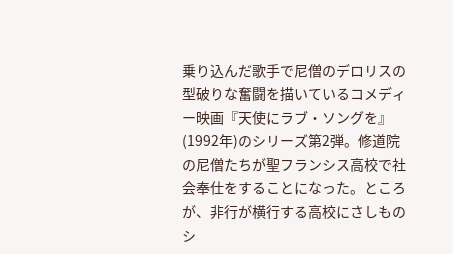乗り込んだ歌手で尼僧のデロリスの型破りな奮闘を描いているコメディー映画『天使にラブ・ソングを』(1992年)のシリーズ第2弾。修道院の尼僧たちが聖フランシス高校で社会奉仕をすることになった。ところが、非行が横行する高校にさしものシ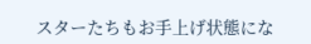スターたちもお手上げ状態にな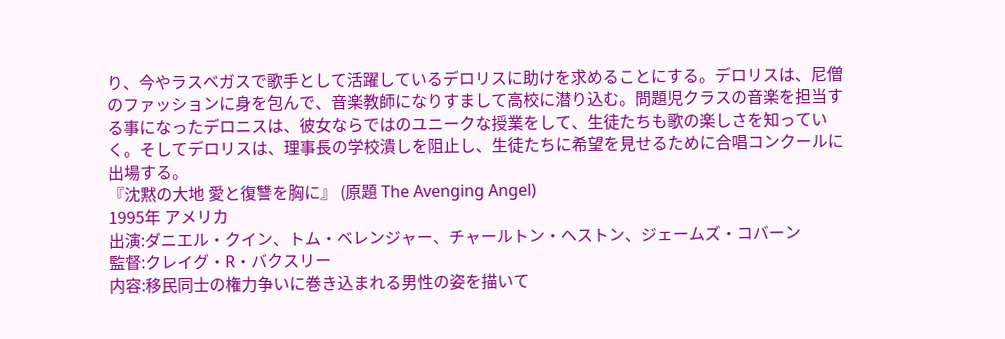り、今やラスベガスで歌手として活躍しているデロリスに助けを求めることにする。デロリスは、尼僧のファッションに身を包んで、音楽教師になりすまして高校に潜り込む。問題児クラスの音楽を担当する事になったデロニスは、彼女ならではのユニークな授業をして、生徒たちも歌の楽しさを知っていく。そしてデロリスは、理事長の学校潰しを阻止し、生徒たちに希望を見せるために合唱コンクールに出場する。
『沈黙の大地 愛と復讐を胸に』 (原題 The Avenging Angel)
1995年 アメリカ
出演:ダニエル・クイン、トム・ベレンジャー、チャールトン・ヘストン、ジェームズ・コバーン
監督:クレイグ・R・バクスリー
内容:移民同士の権力争いに巻き込まれる男性の姿を描いて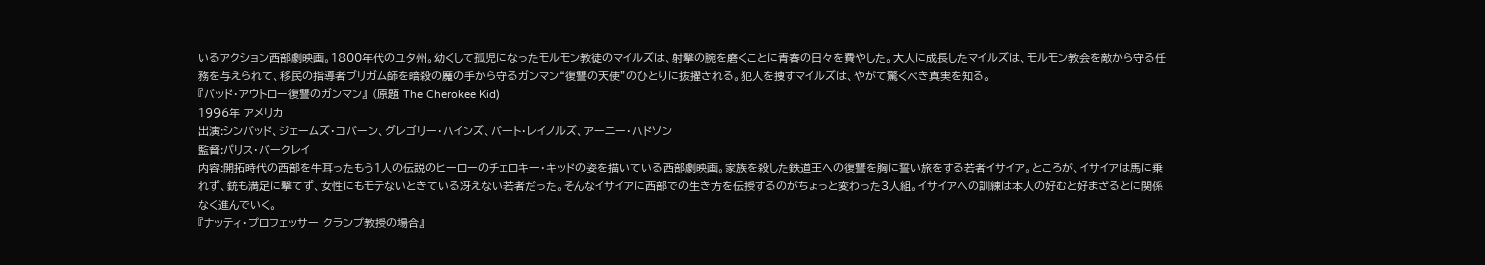いるアクション西部劇映画。1800年代のユタ州。幼くして孤児になったモルモン教徒のマイルズは、射撃の腕を磨くことに青春の日々を費やした。大人に成長したマイルズは、モルモン教会を敵から守る任務を与えられて、移民の指導者ブリガム師を暗殺の魔の手から守るガンマン“復讐の天使”のひとりに抜擢される。犯人を捜すマイルズは、やがて驚くべき真実を知る。
『バッド・アウトロー復讐のガンマン』 (原題 The Cherokee Kid)
1996年 アメリカ
出演:シンバッド、ジェームズ・コバーン、グレゴリー・ハインズ、バート・レイノルズ、アーニー・ハドソン
監督:パリス・バークレイ
内容:開拓時代の西部を牛耳ったもう1人の伝説のヒーローのチェロキー・キッドの姿を描いている西部劇映画。家族を殺した鉄道王への復讐を胸に誓い旅をする若者イサイア。ところが、イサイアは馬に乗れず、銃も満足に撃てず、女性にもモテないときている冴えない若者だった。そんなイサイアに西部での生き方を伝授するのがちょっと変わった3人組。イサイアへの訓練は本人の好むと好まざるとに関係なく進んでいく。
『ナッティ・プロフェッサー クランプ教授の場合』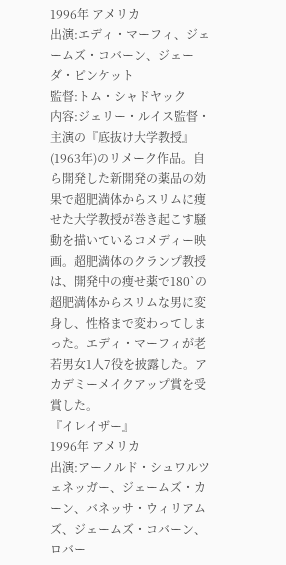1996年 アメリカ
出演:エディ・マーフィ、ジェームズ・コバーン、ジェーダ・ピンケット
監督:トム・シャドヤック
内容:ジェリー・ルイス監督・主演の『底抜け大学教授』(1963年)のリメーク作品。自ら開発した新開発の薬品の効果で超肥満体からスリムに痩せた大学教授が巻き起こす騒動を描いているコメディー映画。超肥満体のクランプ教授は、開発中の痩せ薬で180`の超肥満体からスリムな男に変身し、性格まで変わってしまった。エディ・マーフィが老若男女1人7役を披露した。アカデミーメイクアップ賞を受賞した。
『イレイザー』
1996年 アメリカ
出演:アーノルド・シュワルツェネッガー、ジェームズ・カーン、バネッサ・ウィリアムズ、ジェームズ・コバーン、ロバー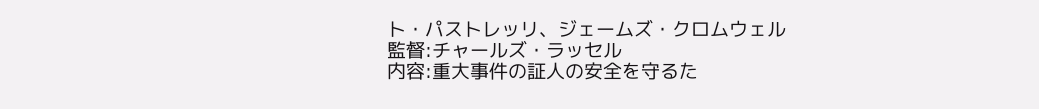ト・パストレッリ、ジェームズ・クロムウェル
監督:チャールズ・ラッセル
内容:重大事件の証人の安全を守るた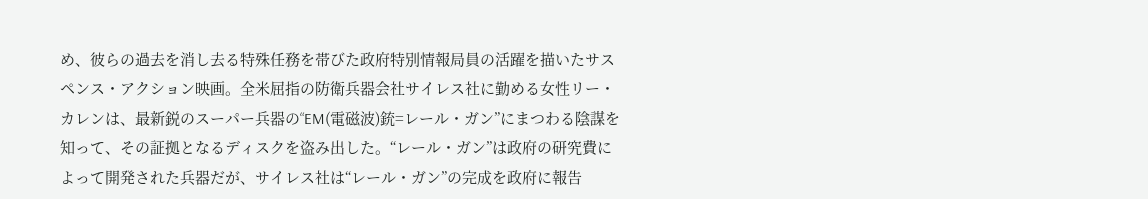め、彼らの過去を消し去る特殊任務を帯びた政府特別情報局員の活躍を描いたサスペンス・アクション映画。全米屈指の防衛兵器会社サイレス社に勤める女性リー・カレンは、最新鋭のスーパー兵器の“EM(電磁波)銃=レール・ガン”にまつわる陰謀を知って、その証拠となるディスクを盗み出した。“レール・ガン”は政府の研究費によって開発された兵器だが、サイレス社は“レール・ガン”の完成を政府に報告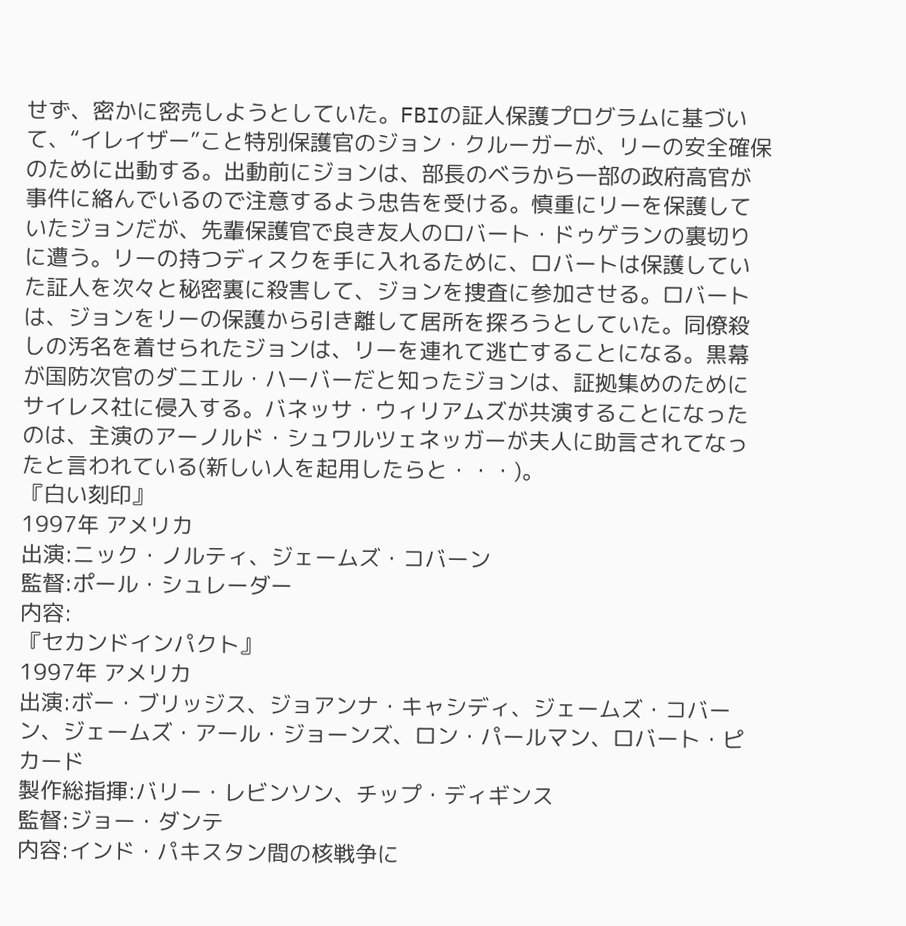せず、密かに密売しようとしていた。FBIの証人保護プログラムに基づいて、“イレイザー”こと特別保護官のジョン・クルーガーが、リーの安全確保のために出動する。出動前にジョンは、部長のベラから一部の政府高官が事件に絡んでいるので注意するよう忠告を受ける。慎重にリーを保護していたジョンだが、先輩保護官で良き友人のロバート・ドゥゲランの裏切りに遭う。リーの持つディスクを手に入れるために、ロバートは保護していた証人を次々と秘密裏に殺害して、ジョンを捜査に参加させる。ロバートは、ジョンをリーの保護から引き離して居所を探ろうとしていた。同僚殺しの汚名を着せられたジョンは、リーを連れて逃亡することになる。黒幕が国防次官のダニエル・ハーバーだと知ったジョンは、証拠集めのためにサイレス社に侵入する。バネッサ・ウィリアムズが共演することになったのは、主演のアーノルド・シュワルツェネッガーが夫人に助言されてなったと言われている(新しい人を起用したらと・・・)。
『白い刻印』
1997年 アメリカ
出演:ニック・ノルティ、ジェームズ・コバーン
監督:ポール・シュレーダー
内容:
『セカンドインパクト』
1997年 アメリカ
出演:ボー・ブリッジス、ジョアンナ・キャシディ、ジェームズ・コバーン、ジェームズ・アール・ジョーンズ、ロン・パールマン、ロバート・ピカード
製作総指揮:バリー・レビンソン、チップ・ディギンス
監督:ジョー・ダンテ
内容:インド・パキスタン間の核戦争に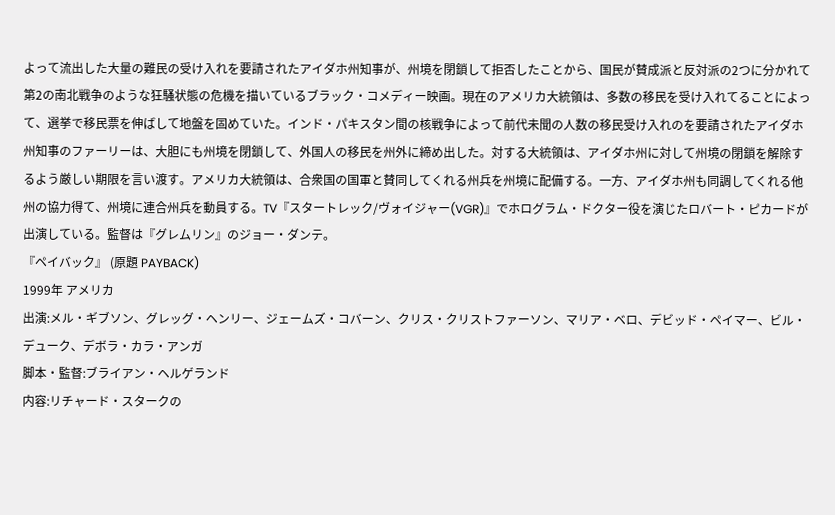よって流出した大量の難民の受け入れを要請されたアイダホ州知事が、州境を閉鎖して拒否したことから、国民が賛成派と反対派の2つに分かれて第2の南北戦争のような狂騒状態の危機を描いているブラック・コメディー映画。現在のアメリカ大統領は、多数の移民を受け入れてることによって、選挙で移民票を伸ばして地盤を固めていた。インド・パキスタン間の核戦争によって前代未聞の人数の移民受け入れのを要請されたアイダホ州知事のファーリーは、大胆にも州境を閉鎖して、外国人の移民を州外に締め出した。対する大統領は、アイダホ州に対して州境の閉鎖を解除するよう厳しい期限を言い渡す。アメリカ大統領は、合衆国の国軍と賛同してくれる州兵を州境に配備する。一方、アイダホ州も同調してくれる他州の協力得て、州境に連合州兵を動員する。TV『スタートレック/ヴォイジャー(VGR)』でホログラム・ドクター役を演じたロバート・ピカードが出演している。監督は『グレムリン』のジョー・ダンテ。
『ペイバック』 (原題 PAYBACK)
1999年 アメリカ
出演:メル・ギブソン、グレッグ・ヘンリー、ジェームズ・コバーン、クリス・クリストファーソン、マリア・ベロ、デビッド・ペイマー、ビル・デューク、デボラ・カラ・アンガ
脚本・監督:ブライアン・ヘルゲランド
内容:リチャード・スタークの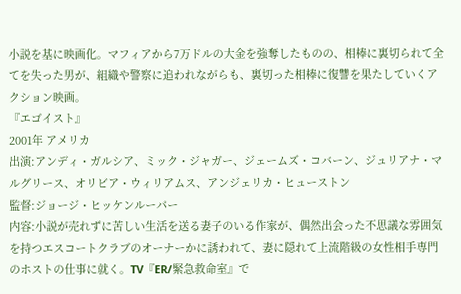小説を基に映画化。マフィアから7万ドルの大金を強奪したものの、相棒に裏切られて全てを失った男が、組織や警察に追われながらも、裏切った相棒に復讐を果たしていくアクション映画。
『エゴイスト』
2001年 アメリカ
出演:アンディ・ガルシア、ミック・ジャガー、ジェームズ・コバーン、ジュリアナ・マルグリース、オリビア・ウィリアムス、アンジェリカ・ヒューストン
監督:ジョージ・ヒッケンルーパー
内容:小説が売れずに苦しい生活を送る妻子のいる作家が、偶然出会った不思議な雰囲気を持つエスコートクラブのオーナーかに誘われて、妻に隠れて上流階級の女性相手専門のホストの仕事に就く。TV『ER/緊急救命室』で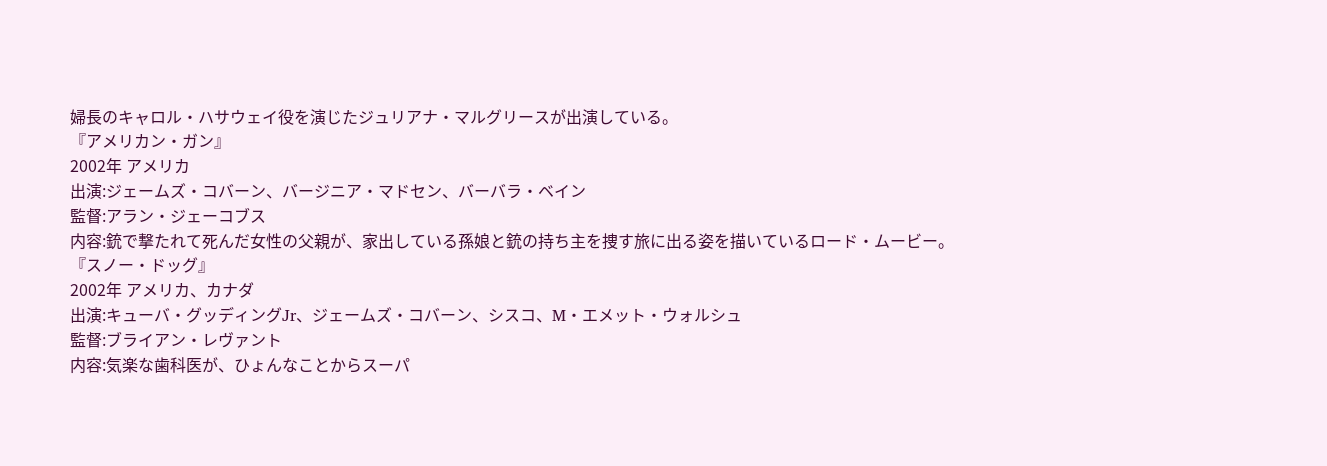婦長のキャロル・ハサウェイ役を演じたジュリアナ・マルグリースが出演している。
『アメリカン・ガン』
2002年 アメリカ
出演:ジェームズ・コバーン、バージニア・マドセン、バーバラ・ベイン
監督:アラン・ジェーコブス
内容:銃で撃たれて死んだ女性の父親が、家出している孫娘と銃の持ち主を捜す旅に出る姿を描いているロード・ムービー。
『スノー・ドッグ』
2002年 アメリカ、カナダ
出演:キューバ・グッディングJr、ジェームズ・コバーン、シスコ、M・エメット・ウォルシュ
監督:ブライアン・レヴァント
内容:気楽な歯科医が、ひょんなことからスーパ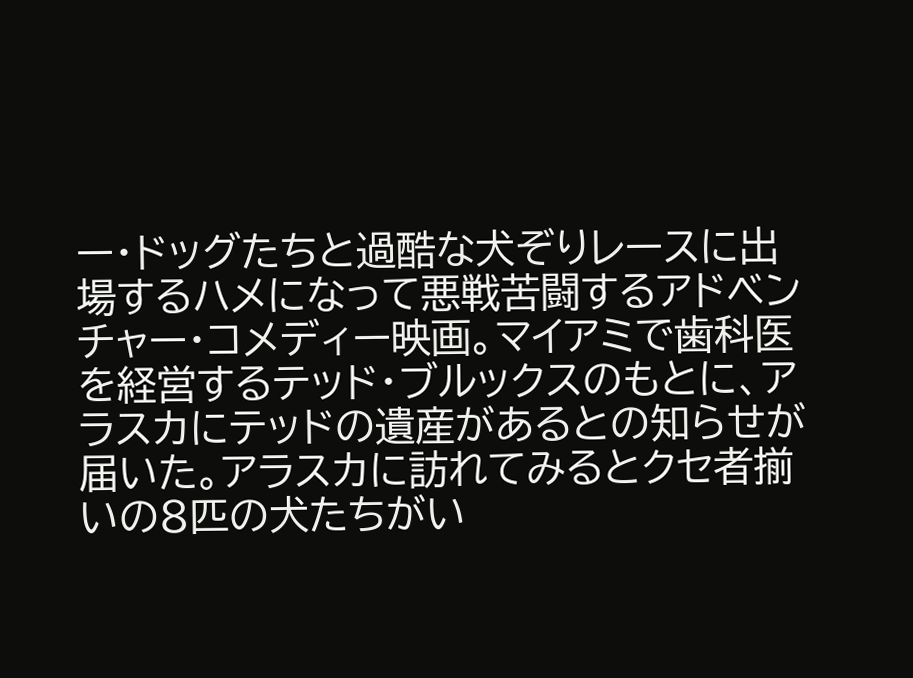ー・ドッグたちと過酷な犬ぞりレースに出場するハメになって悪戦苦闘するアドベンチャー・コメディー映画。マイアミで歯科医を経営するテッド・ブルックスのもとに、アラスカにテッドの遺産があるとの知らせが届いた。アラスカに訪れてみるとクセ者揃いの8匹の犬たちがい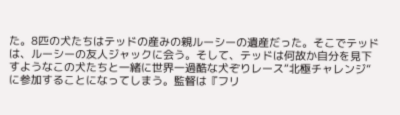た。8匹の犬たちはテッドの産みの親ルーシーの遺産だった。そこでテッドは、ルーシーの友人ジャックに会う。そして、テッドは何故か自分を見下すようなこの犬たちと一緒に世界一過酷な犬ぞりレース“北極チャレンジ”に参加することになってしまう。監督は『フリ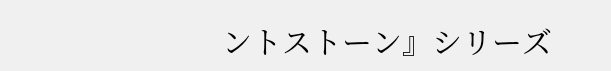ントストーン』シリーズ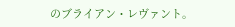のブライアン・レヴァント。